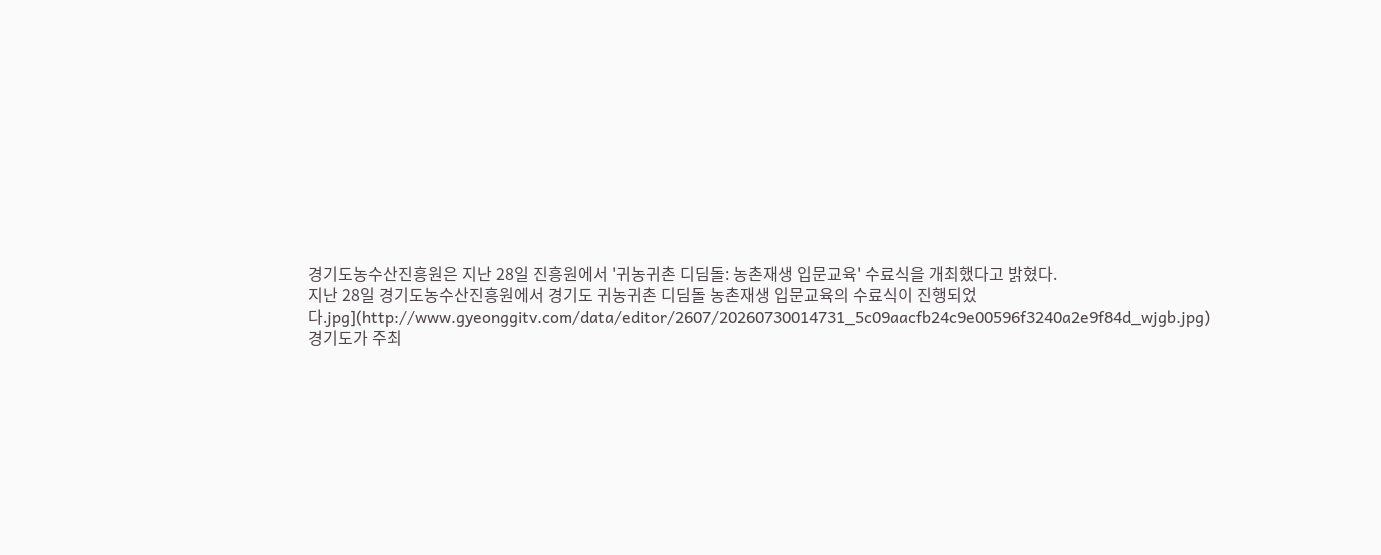경기도농수산진흥원은 지난 28일 진흥원에서 '귀농귀촌 디딤돌: 농촌재생 입문교육' 수료식을 개최했다고 밝혔다.
지난 28일 경기도농수산진흥원에서 경기도 귀농귀촌 디딤돌 농촌재생 입문교육의 수료식이 진행되었다.jpg](http://www.gyeonggitv.com/data/editor/2607/20260730014731_5c09aacfb24c9e00596f3240a2e9f84d_wjgb.jpg)
경기도가 주최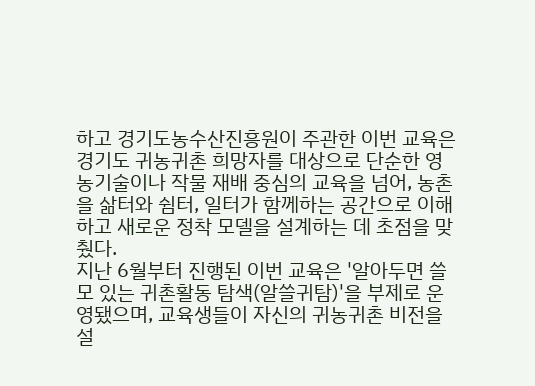하고 경기도농수산진흥원이 주관한 이번 교육은 경기도 귀농귀촌 희망자를 대상으로 단순한 영농기술이나 작물 재배 중심의 교육을 넘어, 농촌을 삶터와 쉼터, 일터가 함께하는 공간으로 이해하고 새로운 정착 모델을 설계하는 데 초점을 맞췄다.
지난 6월부터 진행된 이번 교육은 '알아두면 쓸모 있는 귀촌활동 탐색(알쓸귀탐)'을 부제로 운영됐으며, 교육생들이 자신의 귀농귀촌 비전을 설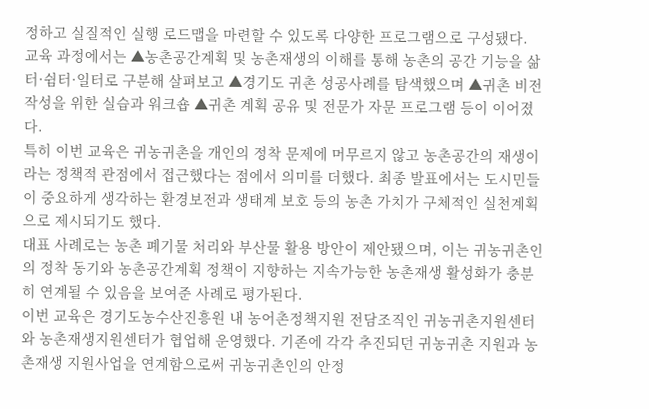정하고 실질적인 실행 로드맵을 마련할 수 있도록 다양한 프로그램으로 구성됐다.
교육 과정에서는 ▲농촌공간계획 및 농촌재생의 이해를 통해 농촌의 공간 기능을 삶터·쉼터·일터로 구분해 살펴보고 ▲경기도 귀촌 성공사례를 탐색했으며 ▲귀촌 비전 작성을 위한 실습과 워크숍 ▲귀촌 계획 공유 및 전문가 자문 프로그램 등이 이어졌다.
특히 이번 교육은 귀농귀촌을 개인의 정착 문제에 머무르지 않고 농촌공간의 재생이라는 정책적 관점에서 접근했다는 점에서 의미를 더했다. 최종 발표에서는 도시민들이 중요하게 생각하는 환경보전과 생태계 보호 등의 농촌 가치가 구체적인 실천계획으로 제시되기도 했다.
대표 사례로는 농촌 폐기물 처리와 부산물 활용 방안이 제안됐으며, 이는 귀농귀촌인의 정착 동기와 농촌공간계획 정책이 지향하는 지속가능한 농촌재생 활성화가 충분히 연계될 수 있음을 보여준 사례로 평가된다.
이번 교육은 경기도농수산진흥원 내 농어촌정책지원 전담조직인 귀농귀촌지원센터와 농촌재생지원센터가 협업해 운영했다. 기존에 각각 추진되던 귀농귀촌 지원과 농촌재생 지원사업을 연계함으로써 귀농귀촌인의 안정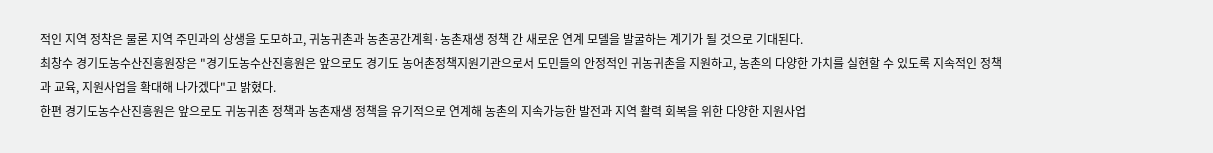적인 지역 정착은 물론 지역 주민과의 상생을 도모하고, 귀농귀촌과 농촌공간계획·농촌재생 정책 간 새로운 연계 모델을 발굴하는 계기가 될 것으로 기대된다.
최창수 경기도농수산진흥원장은 "경기도농수산진흥원은 앞으로도 경기도 농어촌정책지원기관으로서 도민들의 안정적인 귀농귀촌을 지원하고, 농촌의 다양한 가치를 실현할 수 있도록 지속적인 정책과 교육, 지원사업을 확대해 나가겠다"고 밝혔다.
한편 경기도농수산진흥원은 앞으로도 귀농귀촌 정책과 농촌재생 정책을 유기적으로 연계해 농촌의 지속가능한 발전과 지역 활력 회복을 위한 다양한 지원사업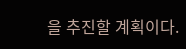을 추진할 계획이다.